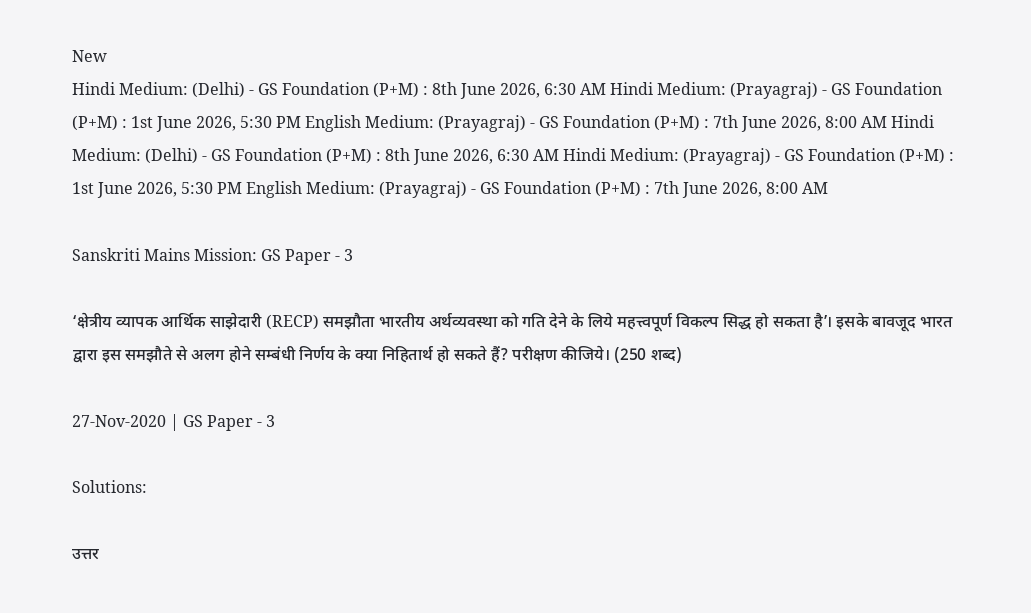New
Hindi Medium: (Delhi) - GS Foundation (P+M) : 8th June 2026, 6:30 AM Hindi Medium: (Prayagraj) - GS Foundation (P+M) : 1st June 2026, 5:30 PM English Medium: (Prayagraj) - GS Foundation (P+M) : 7th June 2026, 8:00 AM Hindi Medium: (Delhi) - GS Foundation (P+M) : 8th June 2026, 6:30 AM Hindi Medium: (Prayagraj) - GS Foundation (P+M) : 1st June 2026, 5:30 PM English Medium: (Prayagraj) - GS Foundation (P+M) : 7th June 2026, 8:00 AM

Sanskriti Mains Mission: GS Paper - 3

‘क्षेत्रीय व्यापक आर्थिक साझेदारी (RECP) समझौता भारतीय अर्थव्यवस्था को गति देने के लिये महत्त्वपूर्ण विकल्प सिद्ध हो सकता है’। इसके बावजूद भारत द्वारा इस समझौते से अलग होने सम्बंधी निर्णय के क्या निहितार्थ हो सकते हैं? परीक्षण कीजिये। (250 शब्द)

27-Nov-2020 | GS Paper - 3

Solutions:

उत्तर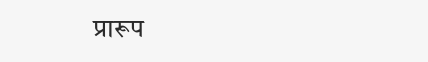प्रारूप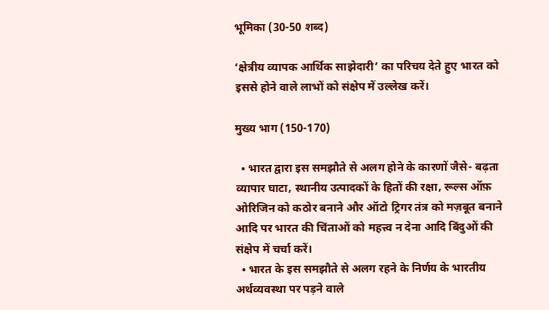भूमिका (30-50 शब्द)

‘क्षेत्रीय व्यापक आर्थिक साझेदारी’ का परिचय देते हुए भारत को इससे होने वाले लाभों को संक्षेप में उल्लेख करें।

मुख्य भाग (150-170)

  • भारत द्वारा इस समझौते से अलग होने के कारणों जैसे- बढ़ता व्यापार घाटा, स्थानीय उत्पादकों के हितों की रक्षा, रूल्स ऑफ़ ओरिजिन को कठोर बनाने और ऑटो ट्रिगर तंत्र को मज़बूत बनाने आदि पर भारत की चिंताओं को महत्त्व न देना आदि बिंदुओं की संक्षेप में चर्चा करें।
  • भारत के इस समझौते से अलग रहने के निर्णय के भारतीय अर्थव्यवस्था पर पड़ने वाले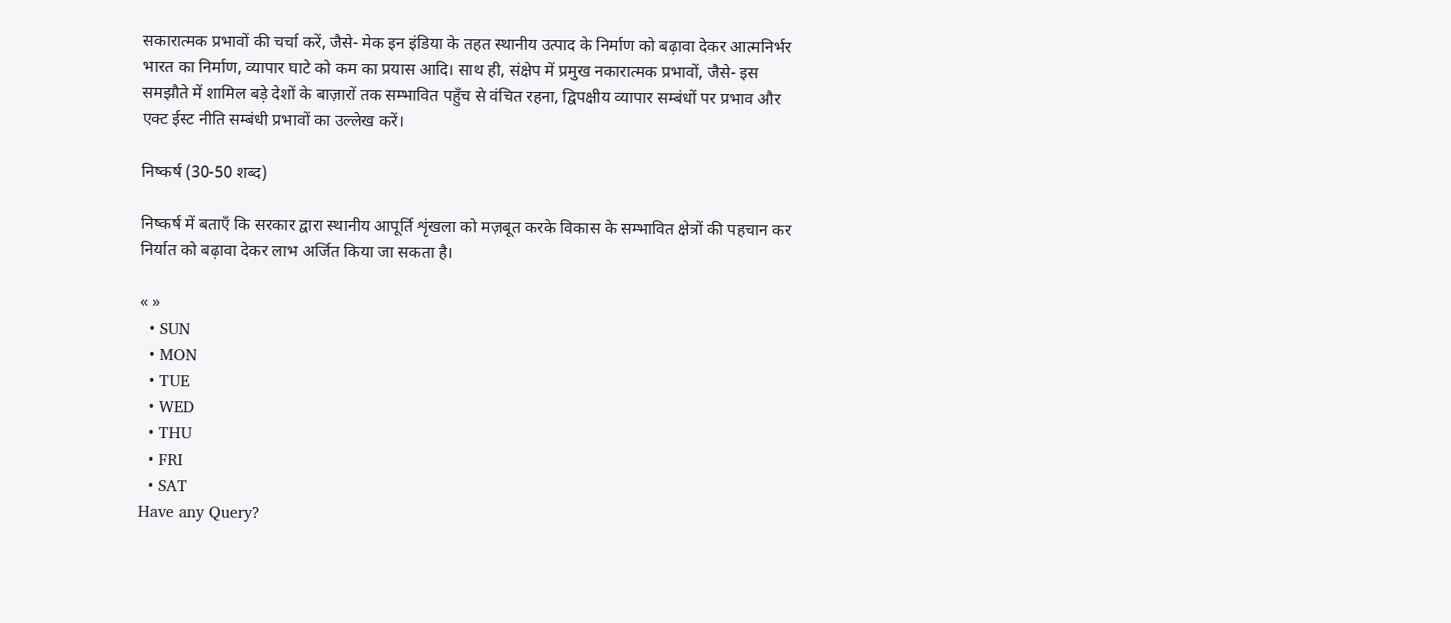सकारात्मक प्रभावों की चर्चा करें, जैसे- मेक इन इंडिया के तहत स्थानीय उत्पाद के निर्माण को बढ़ावा देकर आत्मनिर्भर भारत का निर्माण, व्यापार घाटे को कम का प्रयास आदि। साथ ही, संक्षेप में प्रमुख नकारात्मक प्रभावों, जैसे- इस समझौते में शामिल बड़े देशों के बाज़ारों तक सम्भावित पहुँच से वंचित रहना, द्विपक्षीय व्यापार सम्बंधों पर प्रभाव और एक्ट ईस्ट नीति सम्बंधी प्रभावों का उल्लेख करें।

निष्कर्ष (30-50 शब्द)

निष्कर्ष में बताएँ कि सरकार द्वारा स्थानीय आपूर्ति शृंखला को मज़बूत करके विकास के सम्भावित क्षेत्रों की पहचान कर निर्यात को बढ़ावा देकर लाभ अर्जित किया जा सकता है।

« »
  • SUN
  • MON
  • TUE
  • WED
  • THU
  • FRI
  • SAT
Have any Query?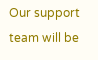Our support team will be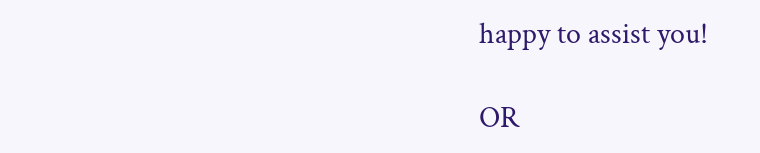happy to assist you!

OR